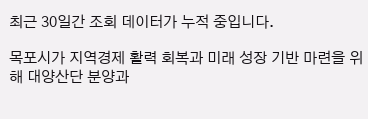최근 30일간 조회 데이터가 누적 중입니다.

목포시가 지역경제 활력 회복과 미래 성장 기반 마련을 위해 대양산단 분양과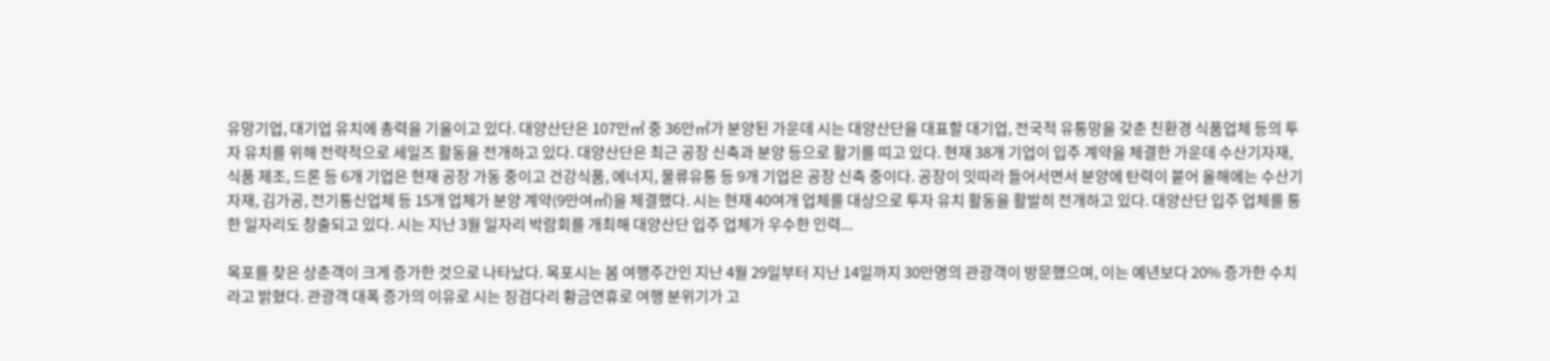유망기업, 대기업 유치에 총력을 기울이고 있다. 대양산단은 107만㎡ 중 36만㎡가 분양된 가운데 시는 대양산단을 대표할 대기업, 전국적 유통망을 갖춘 친환경 식품업체 등의 투자 유치를 위해 전략적으로 세일즈 활동을 전개하고 있다. 대양산단은 최근 공장 신축과 분양 등으로 활기를 띠고 있다. 현재 38개 기업이 입주 계약을 체결한 가운데 수산기자재, 식품 제조, 드론 등 6개 기업은 현재 공장 가동 중이고 건강식품, 에너지, 물류유통 등 9개 기업은 공장 신축 중이다. 공장이 잇따라 들어서면서 분양에 탄력이 붙어 올해에는 수산기자재, 김가공, 전기통신업체 등 15개 업체가 분양 계약(9만여㎡)을 체결했다. 시는 현재 40여개 업체를 대상으로 투자 유치 활동을 활발히 전개하고 있다. 대양산단 입주 업체를 통한 일자리도 창출되고 있다. 시는 지난 3월 일자리 박람회를 개최해 대양산단 입주 업체가 우수한 인력...

목포를 찾은 상춘객이 크게 증가한 것으로 나타났다. 목포시는 봄 여행주간인 지난 4월 29일부터 지난 14일까지 30만명의 관광객이 방문했으며, 이는 예년보다 20% 증가한 수치라고 밝혔다. 관광객 대폭 증가의 이유로 시는 징검다리 황금연휴로 여행 분위기가 고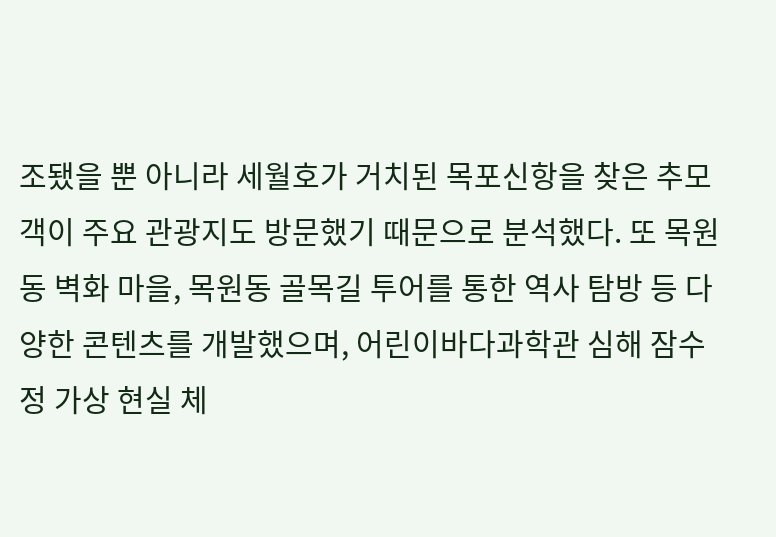조됐을 뿐 아니라 세월호가 거치된 목포신항을 찾은 추모객이 주요 관광지도 방문했기 때문으로 분석했다. 또 목원동 벽화 마을, 목원동 골목길 투어를 통한 역사 탐방 등 다양한 콘텐츠를 개발했으며, 어린이바다과학관 심해 잠수정 가상 현실 체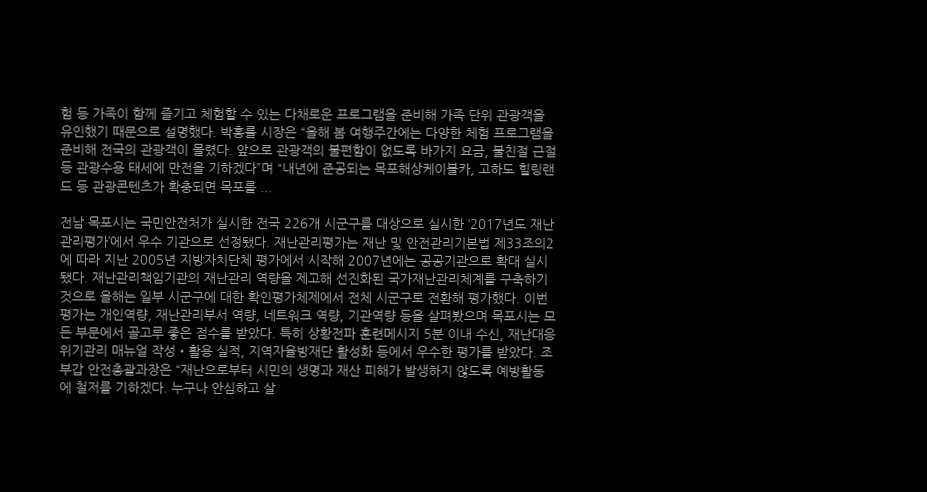험 등 가족이 함께 즐기고 체험할 수 있는 다채로운 프로그램을 준비해 가족 단위 관광객을 유인했기 때문으로 설명했다. 박홍률 시장은 “올해 봄 여행주간에는 다양한 체험 프로그램을 준비해 전국의 관광객이 몰렸다. 앞으로 관광객의 불편함이 없도록 바가지 요금, 불친절 근절 등 관광수용 태세에 만전을 기하겠다”며 “내년에 준공되는 목포해상케이블카, 고하도 힐링랜드 등 관광콘텐츠가 확충되면 목포를 ...

전남 목포시는 국민안전처가 실시한 전국 226개 시군구를 대상으로 실시한 ‘2017년도 재난관리평가’에서 우수 기관으로 선정됐다. 재난관리평가는 재난 및 안전관리기본법 제33조의2에 따라 지난 2005년 지방자치단체 평가에서 시작해 2007년에는 공공기관으로 확대 실시됐다. 재난관리책임기관의 재난관리 역량을 제고해 선진화된 국가재난관리체계를 구축하기 것으로 올해는 일부 시군구에 대한 확인평가체제에서 전체 시군구로 전환해 평가했다. 이번 평가는 개인역량, 재난관리부서 역량, 네트워크 역량, 기관역량 등을 살펴봤으며 목포시는 모든 부문에서 골고루 좋은 점수를 받았다. 특히 상황전파 훈련메시지 5분 이내 수신, 재난대응 위기관리 매뉴얼 작성‧활용 실적, 지역자율방재단 활성화 등에서 우수한 평가를 받았다. 조부갑 안전총괄과장은 “재난으로부터 시민의 생명과 재산 피해가 발생하지 않도록 예방활동에 철저를 기하겠다. 누구나 안심하고 살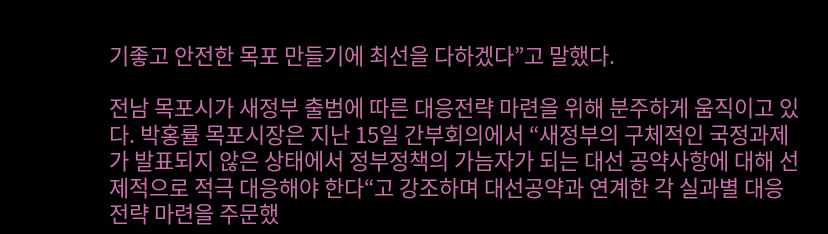기좋고 안전한 목포 만들기에 최선을 다하겠다”고 말했다.

전남 목포시가 새정부 출범에 따른 대응전략 마련을 위해 분주하게 움직이고 있다. 박홍률 목포시장은 지난 15일 간부회의에서 “새정부의 구체적인 국정과제가 발표되지 않은 상태에서 정부정책의 가늠자가 되는 대선 공약사항에 대해 선제적으로 적극 대응해야 한다“고 강조하며 대선공약과 연계한 각 실과별 대응전략 마련을 주문했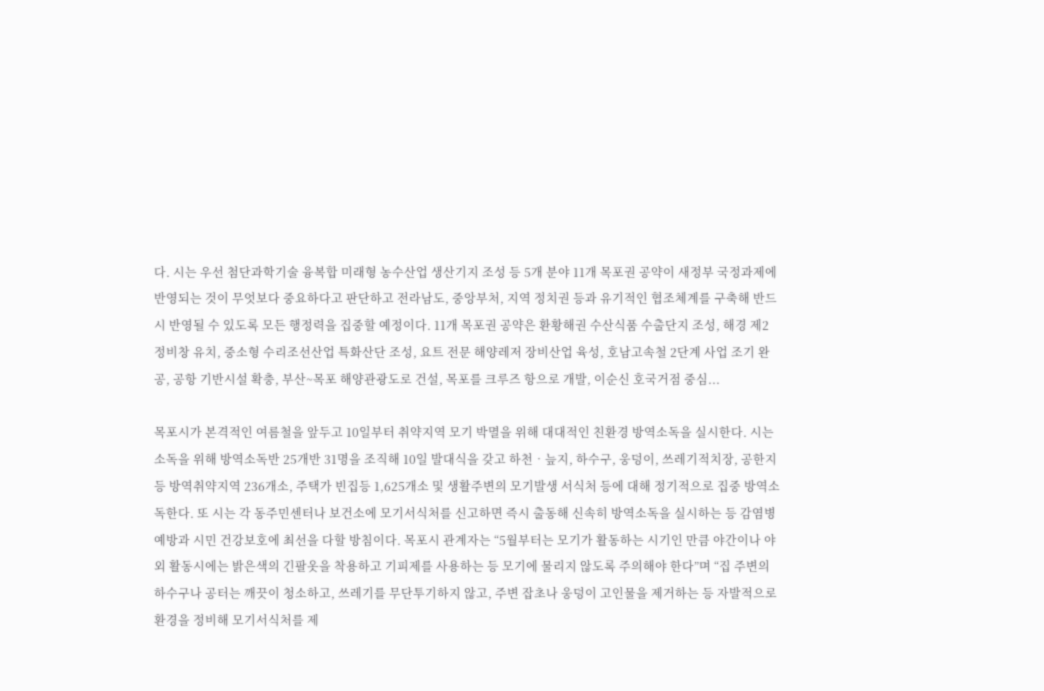다. 시는 우선 첨단과학기술 융복합 미래형 농수산업 생산기지 조성 등 5개 분야 11개 목포권 공약이 새정부 국정과제에 반영되는 것이 무엇보다 중요하다고 판단하고 전라남도, 중앙부처, 지역 정치권 등과 유기적인 협조체계를 구축해 반드시 반영될 수 있도록 모든 행정력을 집중할 예정이다. 11개 목포권 공약은 환황해권 수산식품 수출단지 조성, 해경 제2정비창 유치, 중소형 수리조선산업 특화산단 조성, 요트 전문 해양레저 장비산업 육성, 호남고속철 2단계 사업 조기 완공, 공항 기반시설 확충, 부산~목포 해양관광도로 건설, 목포를 크루즈 항으로 개발, 이순신 호국거점 중심...

목포시가 본격적인 여름철을 앞두고 10일부터 취약지역 모기 박멸을 위해 대대적인 친환경 방역소독을 실시한다. 시는 소독을 위해 방역소독반 25개반 31명을 조직해 10일 발대식을 갖고 하천‧늪지, 하수구, 웅덩이, 쓰레기적치장, 공한지 등 방역취약지역 236개소, 주택가 빈집등 1,625개소 및 생활주변의 모기발생 서식처 등에 대해 정기적으로 집중 방역소독한다. 또 시는 각 동주민센터나 보건소에 모기서식처를 신고하면 즉시 출동해 신속히 방역소독을 실시하는 등 감염병 예방과 시민 건강보호에 최선을 다할 방침이다. 목포시 관계자는 “5월부터는 모기가 활동하는 시기인 만큼 야간이나 야외 활동시에는 밝은색의 긴팔옷을 착용하고 기피제를 사용하는 등 모기에 물리지 않도록 주의해야 한다”며 “집 주변의 하수구나 공터는 깨끗이 청소하고, 쓰레기를 무단투기하지 않고, 주변 잡초나 웅덩이 고인물을 제거하는 등 자발적으로 환경을 정비해 모기서식처를 제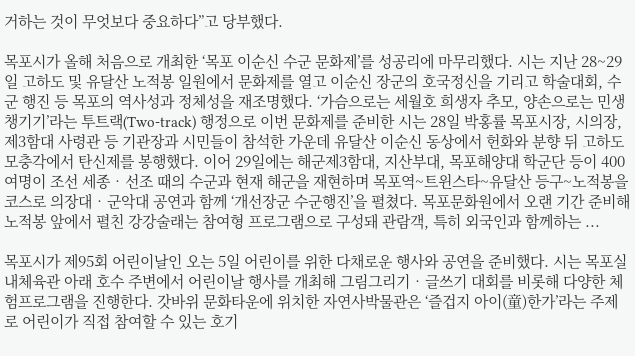거하는 것이 무엇보다 중요하다”고 당부했다.

목포시가 올해 처음으로 개최한 ‘목포 이순신 수군 문화제’를 성공리에 마무리했다. 시는 지난 28~29일 고하도 및 유달산 노적봉 일원에서 문화제를 열고 이순신 장군의 호국정신을 기리고 학술대회, 수군 행진 등 목포의 역사성과 정체성을 재조명했다. ‘가슴으로는 세월호 희생자 추모, 양손으로는 민생 챙기기’라는 투트랙(Two-track) 행정으로 이번 문화제를 준비한 시는 28일 박홍률 목포시장, 시의장, 제3함대 사령관 등 기관장과 시민들이 참석한 가운데 유달산 이순신 동상에서 헌화와 분향 뒤 고하도 모충각에서 탄신제를 봉행했다. 이어 29일에는 해군제3함대, 지산부대, 목포해양대 학군단 등이 400여명이 조선 세종‧선조 때의 수군과 현재 해군을 재현하며 목포역~트윈스타~유달산 등구~노적봉을 코스로 의장대‧군악대 공연과 함께 ‘개선장군 수군행진’을 펼쳤다. 목포문화원에서 오랜 기간 준비해 노적봉 앞에서 펼친 강강술래는 참여형 프로그램으로 구성돼 관람객, 특히 외국인과 함께하는 ...

목포시가 제95회 어린이날인 오는 5일 어린이를 위한 다채로운 행사와 공연을 준비했다. 시는 목포실내체육관 아래 호수 주변에서 어린이날 행사를 개최해 그림그리기‧글쓰기 대회를 비롯해 다양한 체험프로그램을 진행한다. 갓바위 문화타운에 위치한 자연사박물관은 ‘즐겁지 아이(童)한가’라는 주제로 어린이가 직접 참여할 수 있는 호기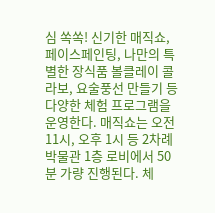심 쏙쏙! 신기한 매직쇼, 페이스페인팅, 나만의 특별한 장식품 볼클레이 콜라보, 요술풍선 만들기 등 다양한 체험 프로그램을 운영한다. 매직쇼는 오전 11시, 오후 1시 등 2차례 박물관 1층 로비에서 50분 가량 진행된다. 체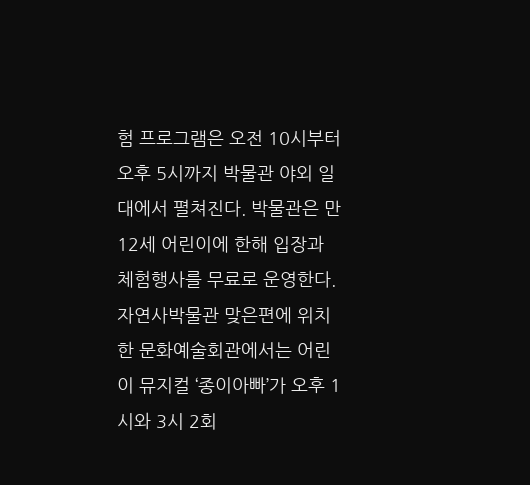험 프로그램은 오전 10시부터 오후 5시까지 박물관 야외 일대에서 펼쳐진다. 박물관은 만 12세 어린이에 한해 입장과 체험행사를 무료로 운영한다. 자연사박물관 맞은편에 위치한 문화예술회관에서는 어린이 뮤지컬 ‘종이아빠’가 오후 1시와 3시 2회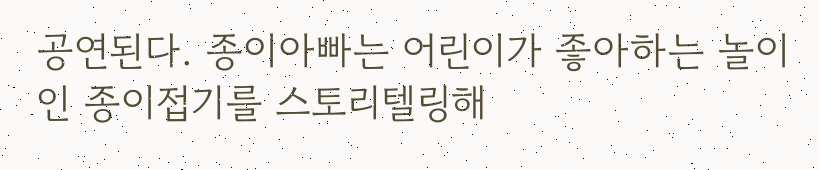공연된다. 종이아빠는 어린이가 좋아하는 놀이인 종이접기를 스토리텔링해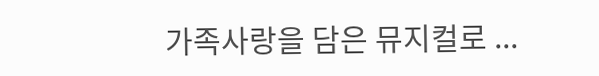가족사랑을 담은 뮤지컬로 ...